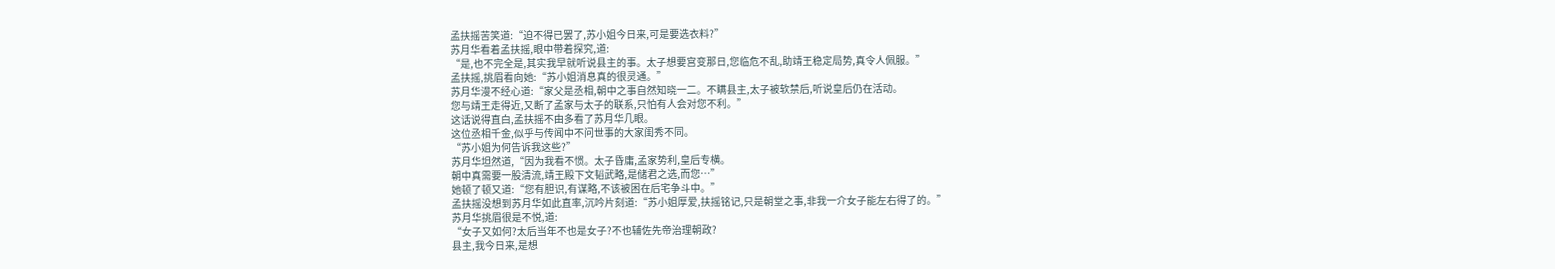孟扶摇苦笑道:“迫不得已罢了,苏小姐今日来,可是要选衣料?”
苏月华看着孟扶摇,眼中带着探究,道:
“是,也不完全是,其实我早就听说县主的事。太子想要宫变那日,您临危不乱,助靖王稳定局势,真令人佩服。”
孟扶摇,挑眉看向她:“苏小姐消息真的很灵通。”
苏月华漫不经心道:“家父是丞相,朝中之事自然知晓一二。不瞒县主,太子被软禁后,听说皇后仍在活动。
您与靖王走得近,又断了孟家与太子的联系,只怕有人会对您不利。”
这话说得直白,孟扶摇不由多看了苏月华几眼。
这位丞相千金,似乎与传闻中不问世事的大家闺秀不同。
“苏小姐为何告诉我这些?”
苏月华坦然道,“因为我看不惯。太子昏庸,孟家势利,皇后专横。
朝中真需要一股清流,靖王殿下文韬武略,是储君之选,而您…”
她顿了顿又道:“您有胆识,有谋略,不该被困在后宅争斗中。”
孟扶摇没想到苏月华如此直率,沉吟片刻道:“苏小姐厚爱,扶摇铭记,只是朝堂之事,非我一介女子能左右得了的。”
苏月华挑眉很是不悦,道:
“女子又如何?太后当年不也是女子?不也辅佐先帝治理朝政?
县主,我今日来,是想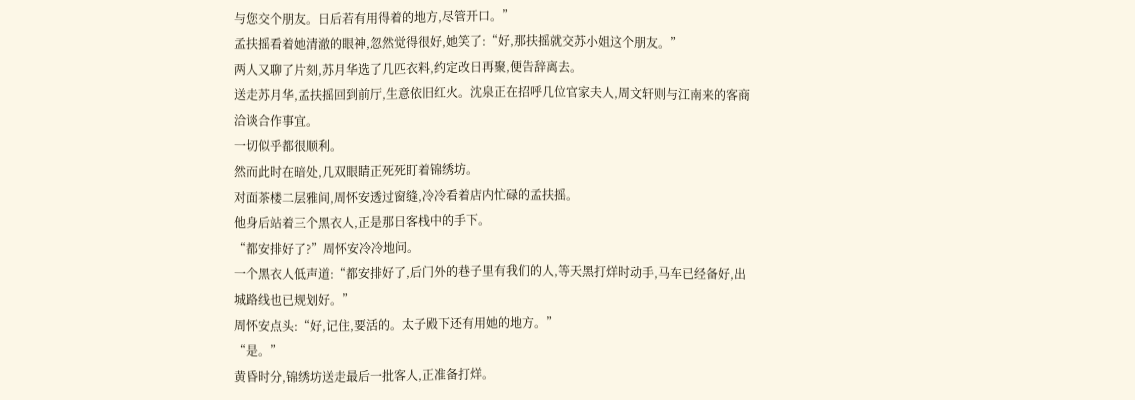与您交个朋友。日后若有用得着的地方,尽管开口。”
孟扶摇看着她清澈的眼神,忽然觉得很好,她笑了:“好,那扶摇就交苏小姐这个朋友。”
两人又聊了片刻,苏月华选了几匹衣料,约定改日再聚,便告辞离去。
送走苏月华,孟扶摇回到前厅,生意依旧红火。沈泉正在招呼几位官家夫人,周文轩则与江南来的客商洽谈合作事宜。
一切似乎都很顺利。
然而此时在暗处,几双眼睛正死死盯着锦绣坊。
对面茶楼二层雅间,周怀安透过窗缝,冷冷看着店内忙碌的孟扶摇。
他身后站着三个黑衣人,正是那日客栈中的手下。
“都安排好了?”周怀安冷冷地问。
一个黑衣人低声道:“都安排好了,后门外的巷子里有我们的人,等天黑打烊时动手,马车已经备好,出城路线也已规划好。”
周怀安点头:“好,记住,要活的。太子殿下还有用她的地方。”
“是。”
黄昏时分,锦绣坊送走最后一批客人,正准备打烊。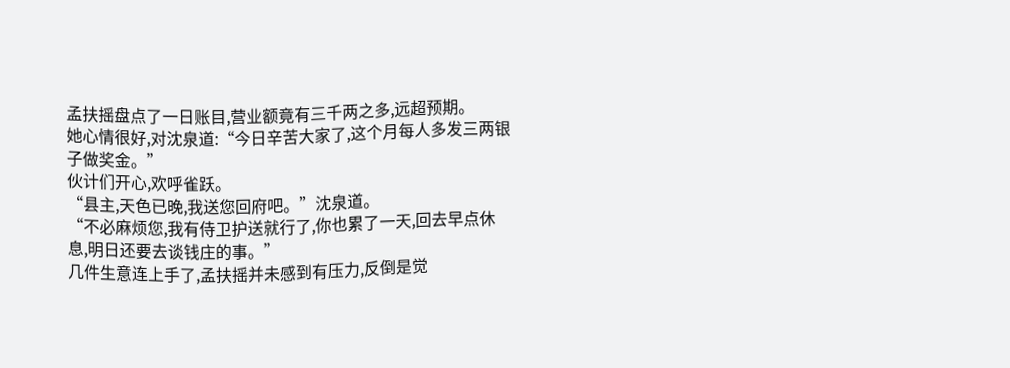孟扶摇盘点了一日账目,营业额竟有三千两之多,远超预期。
她心情很好,对沈泉道:“今日辛苦大家了,这个月每人多发三两银子做奖金。”
伙计们开心,欢呼雀跃。
“县主,天色已晚,我送您回府吧。”沈泉道。
“不必麻烦您,我有侍卫护送就行了,你也累了一天,回去早点休息,明日还要去谈钱庄的事。”
几件生意连上手了,孟扶摇并未感到有压力,反倒是觉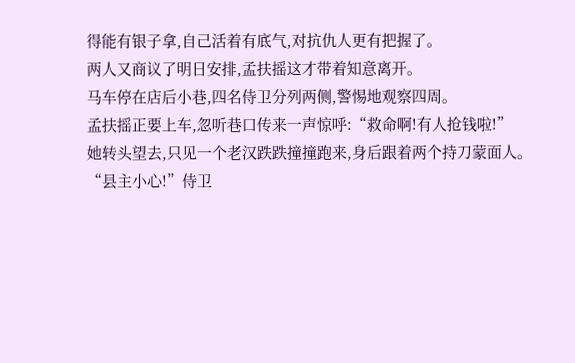得能有银子拿,自己活着有底气,对抗仇人更有把握了。
两人又商议了明日安排,孟扶摇这才带着知意离开。
马车停在店后小巷,四名侍卫分列两侧,警惕地观察四周。
孟扶摇正要上车,忽听巷口传来一声惊呼:“救命啊!有人抢钱啦!”
她转头望去,只见一个老汉跌跌撞撞跑来,身后跟着两个持刀蒙面人。
“县主小心!”侍卫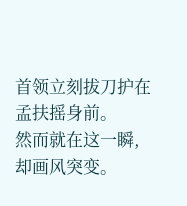首领立刻拔刀护在孟扶摇身前。
然而就在这一瞬,却画风突变。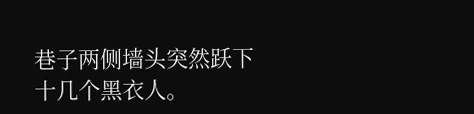巷子两侧墙头突然跃下十几个黑衣人。